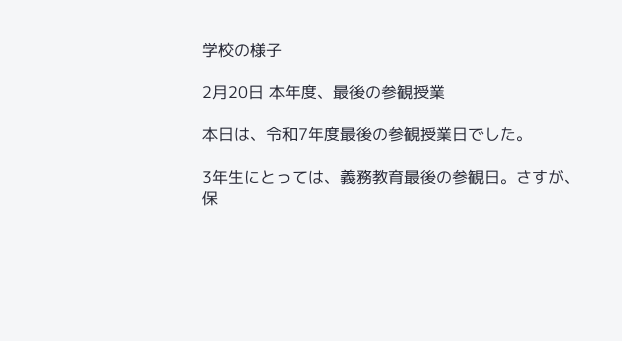学校の様子

2月20日 本年度、最後の参観授業

本日は、令和7年度最後の参観授業日でした。

3年生にとっては、義務教育最後の参観日。さすが、保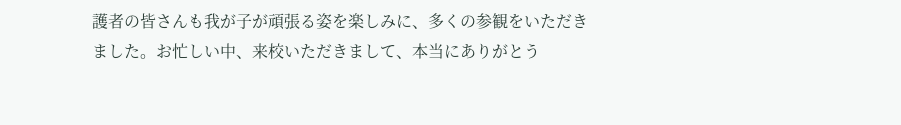護者の皆さんも我が子が頑張る姿を楽しみに、多くの参観をいただきました。お忙しい中、来校いただきまして、本当にありがとう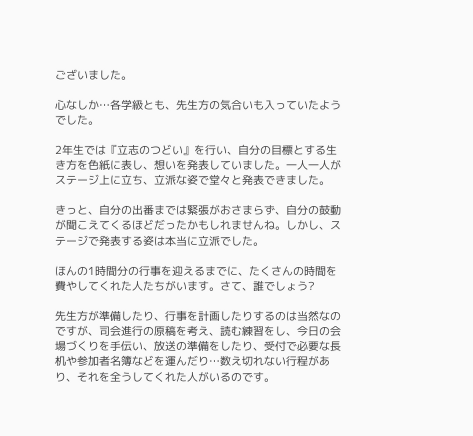ございました。

心なしか…各学級とも、先生方の気合いも入っていたようでした。

2年生では『立志のつどい』を行い、自分の目標とする生き方を色紙に表し、想いを発表していました。一人一人がステージ上に立ち、立派な姿で堂々と発表できました。

きっと、自分の出番までは緊張がおさまらず、自分の鼓動が聞こえてくるほどだったかもしれませんね。しかし、ステージで発表する姿は本当に立派でした。

ほんの1時間分の行事を迎えるまでに、たくさんの時間を費やしてくれた人たちがいます。さて、誰でしょう?

先生方が準備したり、行事を計画したりするのは当然なのですが、司会進行の原稿を考え、読む練習をし、今日の会場づくりを手伝い、放送の準備をしたり、受付で必要な長机や参加者名簿などを運んだり…数え切れない行程があり、それを全うしてくれた人がいるのです。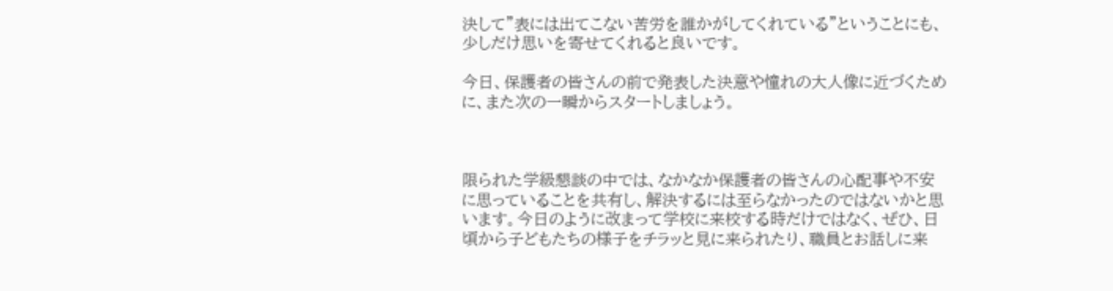決して”表には出てこない苦労を誰かがしてくれている”ということにも、少しだけ思いを寄せてくれると良いです。

今日、保護者の皆さんの前で発表した決意や憧れの大人像に近づくために、また次の一瞬からスタートしましょう。



限られた学級懇談の中では、なかなか保護者の皆さんの心配事や不安に思っていることを共有し、解決するには至らなかったのではないかと思います。今日のように改まって学校に来校する時だけではなく、ぜひ、日頃から子どもたちの様子をチラッと見に来られたり、職員とお話しに来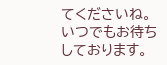てくださいね。いつでもお待ちしております。